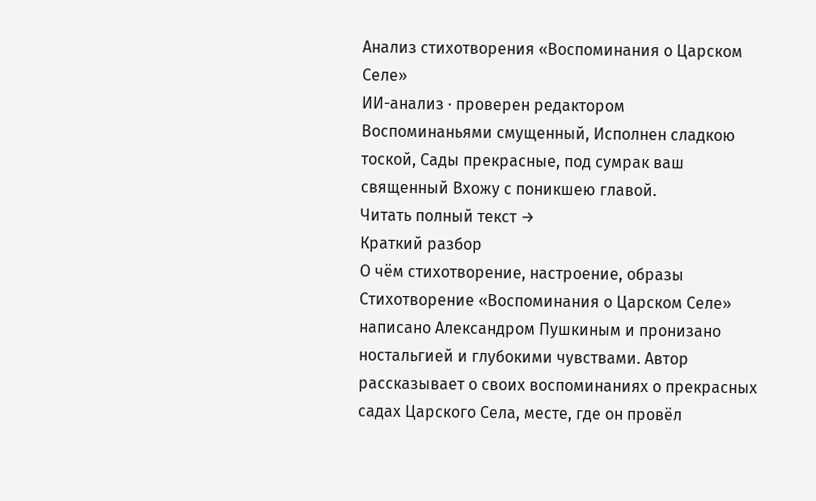Анализ стихотворения «Воспоминания о Царском Селе»
ИИ-анализ · проверен редактором
Воспоминаньями смущенный, Исполнен сладкою тоской, Сады прекрасные, под сумрак ваш священный Вхожу с поникшею главой.
Читать полный текст →
Краткий разбор
О чём стихотворение, настроение, образы
Стихотворение «Воспоминания о Царском Селе» написано Александром Пушкиным и пронизано ностальгией и глубокими чувствами. Автор рассказывает о своих воспоминаниях о прекрасных садах Царского Села, месте, где он провёл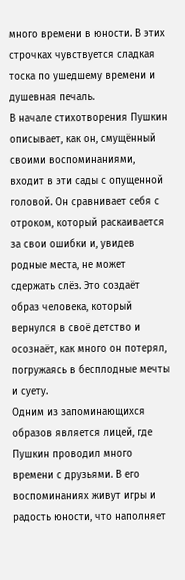много времени в юности. В этих строчках чувствуется сладкая тоска по ушедшему времени и душевная печаль.
В начале стихотворения Пушкин описывает, как он, смущённый своими воспоминаниями, входит в эти сады с опущенной головой. Он сравнивает себя с отроком, который раскаивается за свои ошибки и, увидев родные места, не может сдержать слёз. Это создаёт образ человека, который вернулся в своё детство и осознаёт, как много он потерял, погружаясь в бесплодные мечты и суету.
Одним из запоминающихся образов является лицей, где Пушкин проводил много времени с друзьями. В его воспоминаниях живут игры и радость юности, что наполняет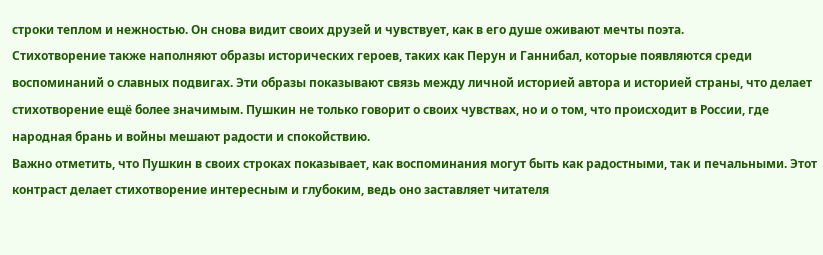строки теплом и нежностью. Он снова видит своих друзей и чувствует, как в его душе оживают мечты поэта.
Стихотворение также наполняют образы исторических героев, таких как Перун и Ганнибал, которые появляются среди воспоминаний о славных подвигах. Эти образы показывают связь между личной историей автора и историей страны, что делает стихотворение ещё более значимым. Пушкин не только говорит о своих чувствах, но и о том, что происходит в России, где народная брань и войны мешают радости и спокойствию.
Важно отметить, что Пушкин в своих строках показывает, как воспоминания могут быть как радостными, так и печальными. Этот контраст делает стихотворение интересным и глубоким, ведь оно заставляет читателя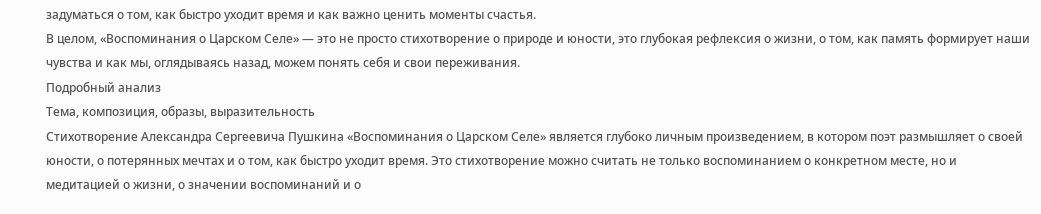задуматься о том, как быстро уходит время и как важно ценить моменты счастья.
В целом, «Воспоминания о Царском Селе» — это не просто стихотворение о природе и юности, это глубокая рефлексия о жизни, о том, как память формирует наши чувства и как мы, оглядываясь назад, можем понять себя и свои переживания.
Подробный анализ
Тема, композиция, образы, выразительность
Стихотворение Александра Сергеевича Пушкина «Воспоминания о Царском Селе» является глубоко личным произведением, в котором поэт размышляет о своей юности, о потерянных мечтах и о том, как быстро уходит время. Это стихотворение можно считать не только воспоминанием о конкретном месте, но и медитацией о жизни, о значении воспоминаний и о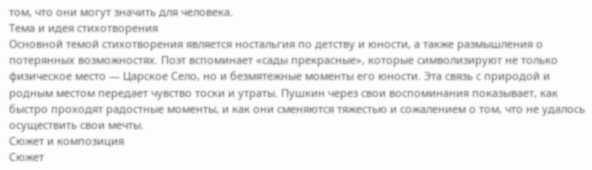том, что они могут значить для человека.
Тема и идея стихотворения
Основной темой стихотворения является ностальгия по детству и юности, а также размышления о потерянных возможностях. Поэт вспоминает «сады прекрасные», которые символизируют не только физическое место — Царское Село, но и безмятежные моменты его юности. Эта связь с природой и родным местом передает чувство тоски и утраты. Пушкин через свои воспоминания показывает, как быстро проходят радостные моменты, и как они сменяются тяжестью и сожалением о том, что не удалось осуществить свои мечты.
Сюжет и композиция
Сюжет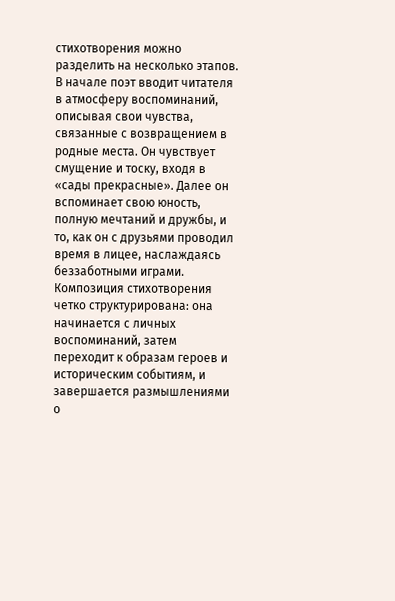стихотворения можно разделить на несколько этапов. В начале поэт вводит читателя в атмосферу воспоминаний, описывая свои чувства, связанные с возвращением в родные места. Он чувствует смущение и тоску, входя в «сады прекрасные». Далее он вспоминает свою юность, полную мечтаний и дружбы, и то, как он с друзьями проводил время в лицее, наслаждаясь беззаботными играми.
Композиция стихотворения четко структурирована: она начинается с личных воспоминаний, затем переходит к образам героев и историческим событиям, и завершается размышлениями о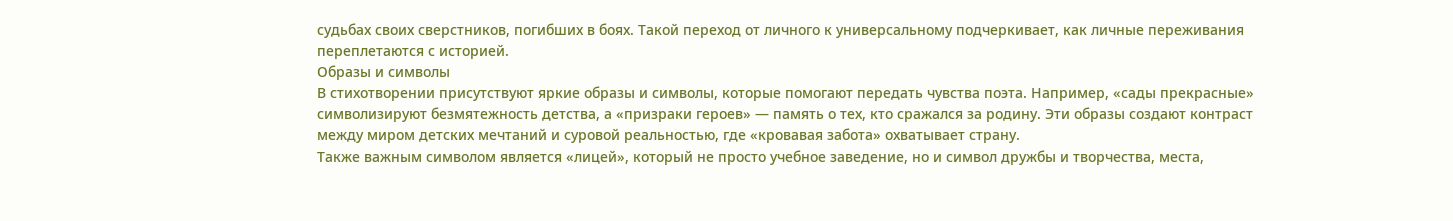судьбах своих сверстников, погибших в боях. Такой переход от личного к универсальному подчеркивает, как личные переживания переплетаются с историей.
Образы и символы
В стихотворении присутствуют яркие образы и символы, которые помогают передать чувства поэта. Например, «сады прекрасные» символизируют безмятежность детства, а «призраки героев» — память о тех, кто сражался за родину. Эти образы создают контраст между миром детских мечтаний и суровой реальностью, где «кровавая забота» охватывает страну.
Также важным символом является «лицей», который не просто учебное заведение, но и символ дружбы и творчества, места,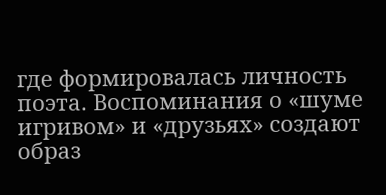где формировалась личность поэта. Воспоминания о «шуме игривом» и «друзьях» создают образ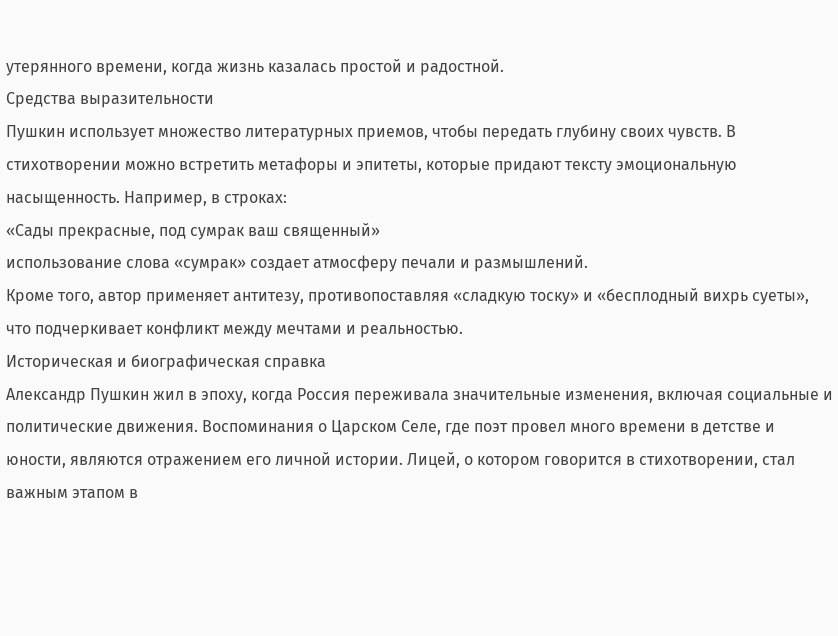утерянного времени, когда жизнь казалась простой и радостной.
Средства выразительности
Пушкин использует множество литературных приемов, чтобы передать глубину своих чувств. В стихотворении можно встретить метафоры и эпитеты, которые придают тексту эмоциональную насыщенность. Например, в строках:
«Сады прекрасные, под сумрак ваш священный»
использование слова «сумрак» создает атмосферу печали и размышлений.
Кроме того, автор применяет антитезу, противопоставляя «сладкую тоску» и «бесплодный вихрь суеты», что подчеркивает конфликт между мечтами и реальностью.
Историческая и биографическая справка
Александр Пушкин жил в эпоху, когда Россия переживала значительные изменения, включая социальные и политические движения. Воспоминания о Царском Селе, где поэт провел много времени в детстве и юности, являются отражением его личной истории. Лицей, о котором говорится в стихотворении, стал важным этапом в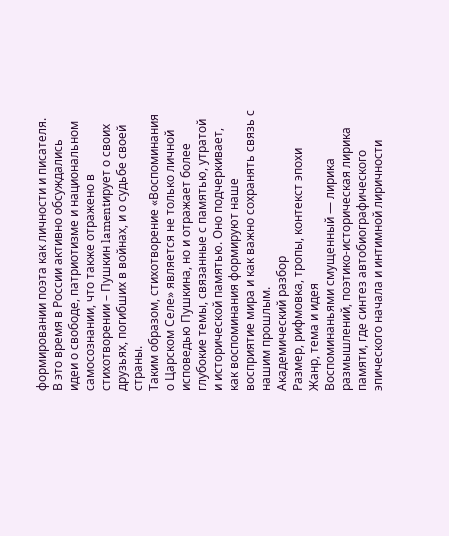формировании поэта как личности и писателя.
В это время в России активно обсуждались идеи о свободе, патриотизме и национальном самосознании, что также отражено в стихотворении – Пушкин lamentирует о своих друзьях, погибших в войнах, и о судьбе своей страны.
Таким образом, стихотворение «Воспоминания о Царском Селе» является не только личной исповедью Пушкина, но и отражает более глубокие темы, связанные с памятью, утратой и исторической памятью. Оно подчеркивает, как воспоминания формируют наше восприятие мира и как важно сохранять связь с нашим прошлым.
Академический разбор
Размер, рифмовка, тропы, контекст эпохи
Жанр, тема и идея
Воспоминаньями смущенный — лирика размышлений, поэтико-историческая лирика памяти, где синтез автобиографического эпического начала и интимной лиричности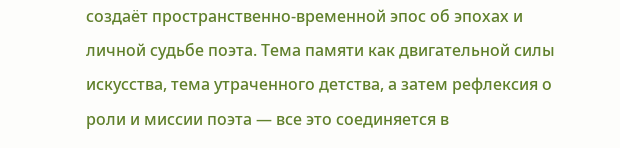создаёт пространственно-временной эпос об эпохах и личной судьбе поэта. Тема памяти как двигательной силы искусства, тема утраченного детства, а затем рефлексия о роли и миссии поэта — все это соединяется в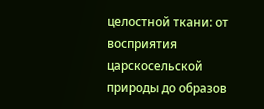целостной ткани: от восприятия царскосельской природы до образов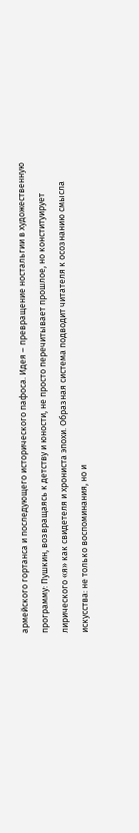армейского гортанса и последующего исторического пафоса. Идея – превращение ностальгии в художественную программу: Пушкин, возвращаясь к детству и юности, не просто перечитывает прошлое, но конституирует лирического «я» как свидетеля и хрониста эпохи. Образная система подводит читателя к осознанию смысла искусства: не только воспоминания, но и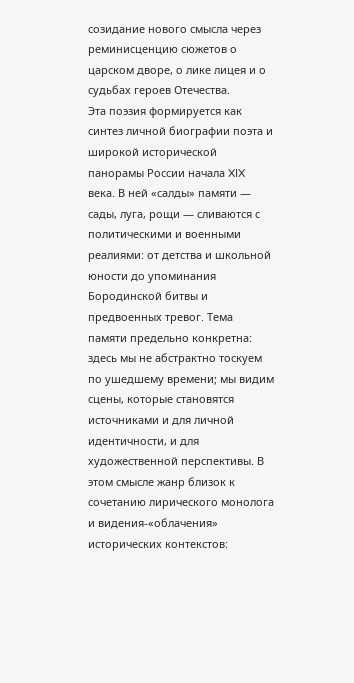созидание нового смысла через реминисценцию сюжетов о царском дворе, о лике лицея и о судьбах героев Отечества.
Эта поэзия формируется как синтез личной биографии поэта и широкой исторической панорамы России начала XIX века. В ней «салды» памяти — сады, луга, рощи — сливаются с политическими и военными реалиями: от детства и школьной юности до упоминания Бородинской битвы и предвоенных тревог. Тема памяти предельно конкретна: здесь мы не абстрактно тоскуем по ушедшему времени; мы видим сцены, которые становятся источниками и для личной идентичности, и для художественной перспективы. В этом смысле жанр близок к сочетанию лирического монолога и видения-«облачения» исторических контекстов: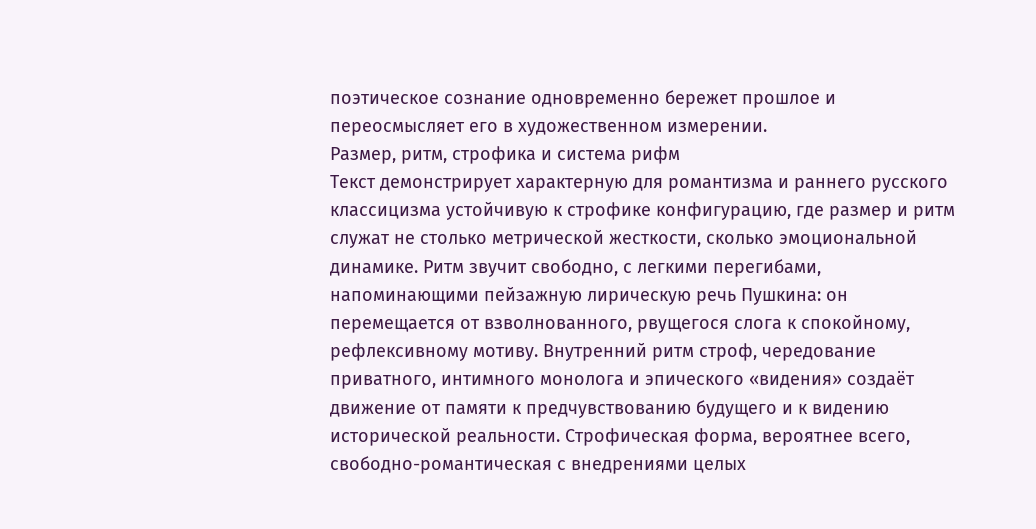поэтическое сознание одновременно бережет прошлое и переосмысляет его в художественном измерении.
Размер, ритм, строфика и система рифм
Текст демонстрирует характерную для романтизма и раннего русского классицизма устойчивую к строфике конфигурацию, где размер и ритм служат не столько метрической жесткости, сколько эмоциональной динамике. Ритм звучит свободно, с легкими перегибами, напоминающими пейзажную лирическую речь Пушкина: он перемещается от взволнованного, рвущегося слога к спокойному, рефлексивному мотиву. Внутренний ритм строф, чередование приватного, интимного монолога и эпического «видения» создаёт движение от памяти к предчувствованию будущего и к видению исторической реальности. Строфическая форма, вероятнее всего, свободно-романтическая с внедрениями целых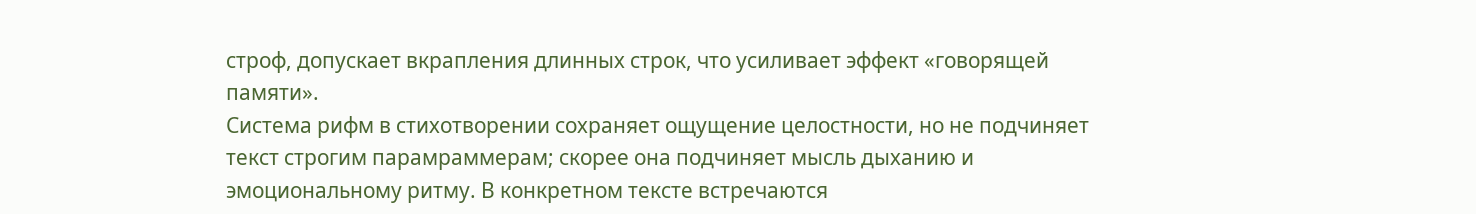строф, допускает вкрапления длинных строк, что усиливает эффект «говорящей памяти».
Система рифм в стихотворении сохраняет ощущение целостности, но не подчиняет текст строгим парамраммерам; скорее она подчиняет мысль дыханию и эмоциональному ритму. В конкретном тексте встречаются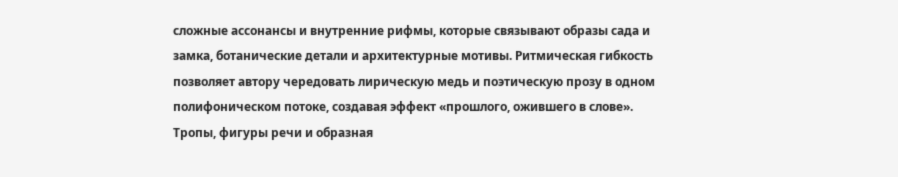сложные ассонансы и внутренние рифмы, которые связывают образы сада и замка, ботанические детали и архитектурные мотивы. Ритмическая гибкость позволяет автору чередовать лирическую медь и поэтическую прозу в одном полифоническом потоке, создавая эффект «прошлого, ожившего в слове».
Тропы, фигуры речи и образная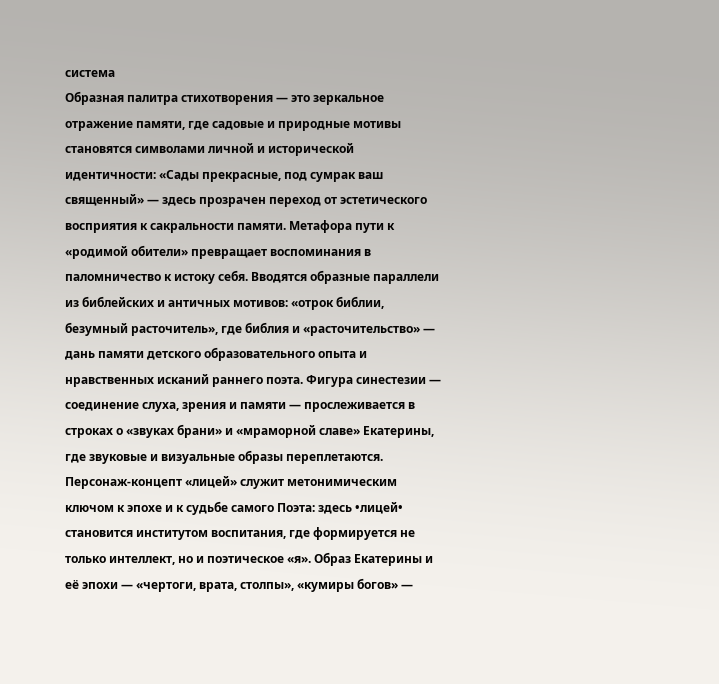система
Образная палитра стихотворения — это зеркальное отражение памяти, где садовые и природные мотивы становятся символами личной и исторической идентичности: «Сады прекрасные, под сумрак ваш священный» — здесь прозрачен переход от эстетического восприятия к сакральности памяти. Метафора пути к «родимой обители» превращает воспоминания в паломничество к истоку себя. Вводятся образные параллели из библейских и античных мотивов: «отрок библии, безумный расточитель», где библия и «расточительство» — дань памяти детского образовательного опыта и нравственных исканий раннего поэта. Фигура синестезии — соединение слуха, зрения и памяти — прослеживается в строках о «звуках брани» и «мраморной славе» Екатерины, где звуковые и визуальные образы переплетаются.
Персонаж-концепт «лицей» служит метонимическим ключом к эпохе и к судьбе самого Поэта: здесь •лицей• становится институтом воспитания, где формируется не только интеллект, но и поэтическое «я». Образ Екатерины и её эпохи — «чертоги, врата, столпы», «кумиры богов» —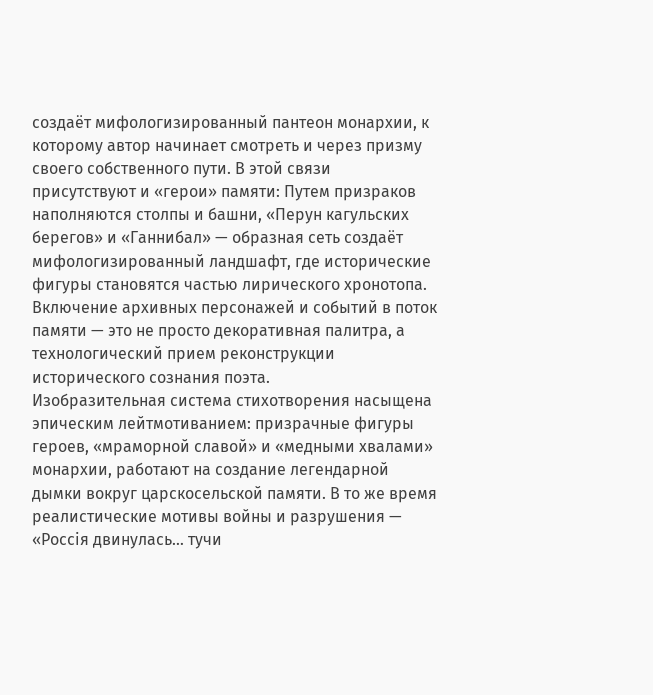создаёт мифологизированный пантеон монархии, к которому автор начинает смотреть и через призму своего собственного пути. В этой связи присутствуют и «герои» памяти: Путем призраков наполняются столпы и башни, «Перун кагульских берегов» и «Ганнибал» — образная сеть создаёт мифологизированный ландшафт, где исторические фигуры становятся частью лирического хронотопа. Включение архивных персонажей и событий в поток памяти — это не просто декоративная палитра, а технологический прием реконструкции исторического сознания поэта.
Изобразительная система стихотворения насыщена эпическим лейтмотиванием: призрачные фигуры героев, «мраморной славой» и «медными хвалами» монархии, работают на создание легендарной дымки вокруг царскосельской памяти. В то же время реалистические мотивы войны и разрушения — «Россiя двинулась… тучи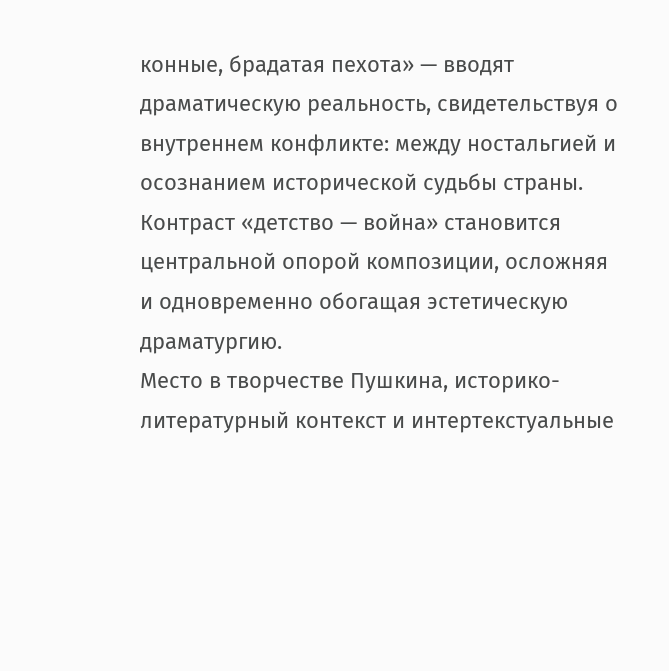конные, брадатая пехота» — вводят драматическую реальность, свидетельствуя о внутреннем конфликте: между ностальгией и осознанием исторической судьбы страны. Контраст «детство — война» становится центральной опорой композиции, осложняя и одновременно обогащая эстетическую драматургию.
Место в творчестве Пушкина, историко-литературный контекст и интертекстуальные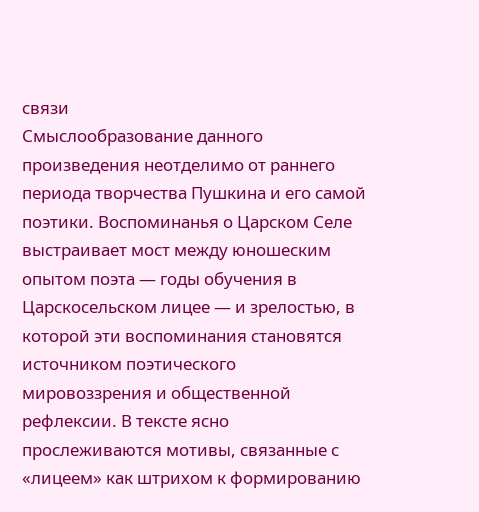связи
Смыслообразование данного произведения неотделимо от раннего периода творчества Пушкина и его самой поэтики. Воспоминанья о Царском Селе выстраивает мост между юношеским опытом поэта — годы обучения в Царскосельском лицее — и зрелостью, в которой эти воспоминания становятся источником поэтического мировоззрения и общественной рефлексии. В тексте ясно прослеживаются мотивы, связанные с «лицеем» как штрихом к формированию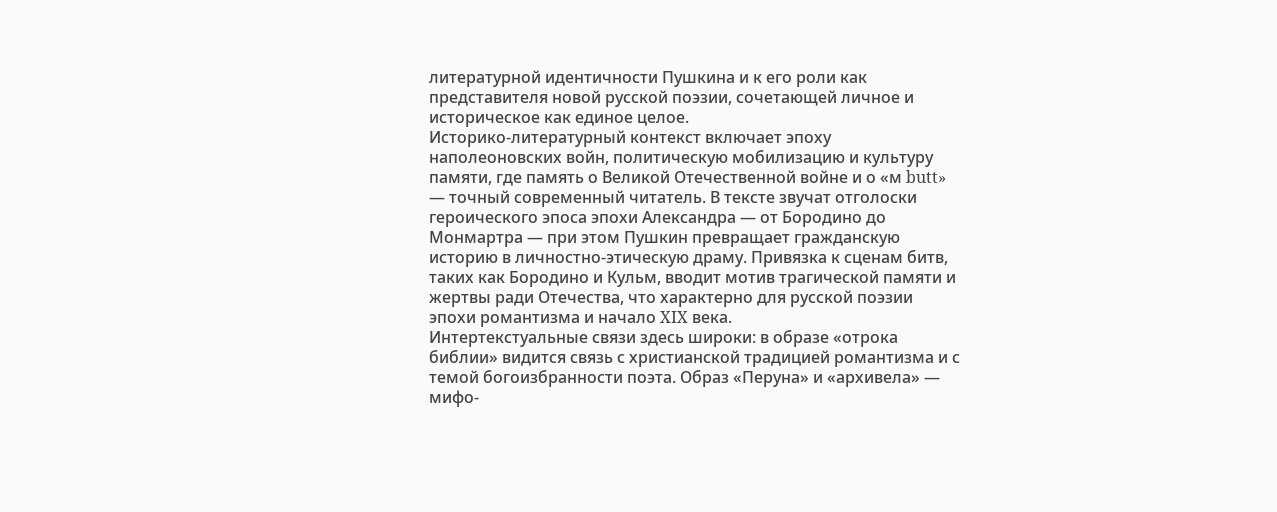литературной идентичности Пушкина и к его роли как представителя новой русской поэзии, сочетающей личное и историческое как единое целое.
Историко-литературный контекст включает эпоху наполеоновских войн, политическую мобилизацию и культуру памяти, где память о Великой Отечественной войне и о «м butt» — точный современный читатель. В тексте звучат отголоски героического эпоса эпохи Александра — от Бородино до Монмартра — при этом Пушкин превращает гражданскую историю в личностно-этическую драму. Привязка к сценам битв, таких как Бородино и Кульм, вводит мотив трагической памяти и жертвы ради Отечества, что характерно для русской поэзии эпохи романтизма и начало XIX века.
Интертекстуальные связи здесь широки: в образе «отрока библии» видится связь с христианской традицией романтизма и с темой богоизбранности поэта. Образ «Перуна» и «архивела» — мифо-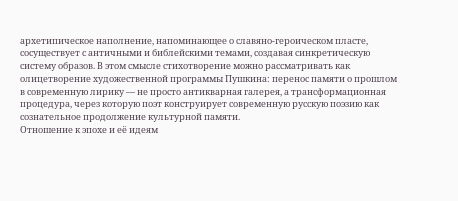архетипическое наполнение, напоминающее о славяно-героическом пласте, сосуществует с античными и библейскими темами, создавая синкретическую систему образов. В этом смысле стихотворение можно рассматривать как олицетворение художественной программы Пушкина: перенос памяти о прошлом в современную лирику — не просто антикварная галерея, а трансформационная процедура, через которую поэт конструирует современную русскую поэзию как сознательное продолжение культурной памяти.
Отношение к эпохе и её идеям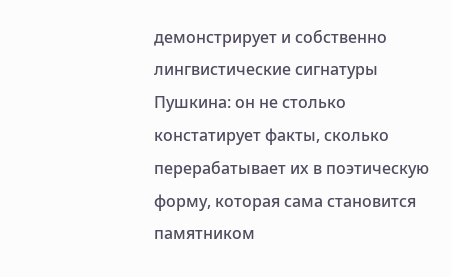демонстрирует и собственно лингвистические сигнатуры Пушкина: он не столько констатирует факты, сколько перерабатывает их в поэтическую форму, которая сама становится памятником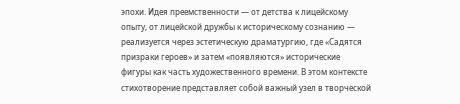эпохи. Идея преемственности — от детства к лицейскому опыту, от лицейской дружбы к историческому сознанию — реализуется через эстетическую драматургию, где «Садятся призраки героев» и затем «появляются» исторические фигуры как часть художественного времени. В этом контексте стихотворение представляет собой важный узел в творческой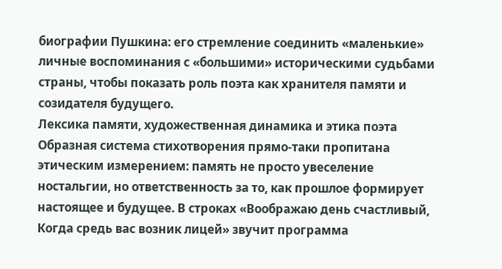биографии Пушкина: его стремление соединить «маленькие» личные воспоминания с «большими» историческими судьбами страны, чтобы показать роль поэта как хранителя памяти и созидателя будущего.
Лексика памяти, художественная динамика и этика поэта
Образная система стихотворения прямо-таки пропитана этическим измерением: память не просто увеселение ностальгии, но ответственность за то, как прошлое формирует настоящее и будущее. В строках «Воображаю день счастливый, Когда средь вас возник лицей» звучит программа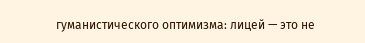гуманистического оптимизма: лицей — это не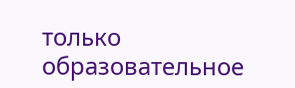только образовательное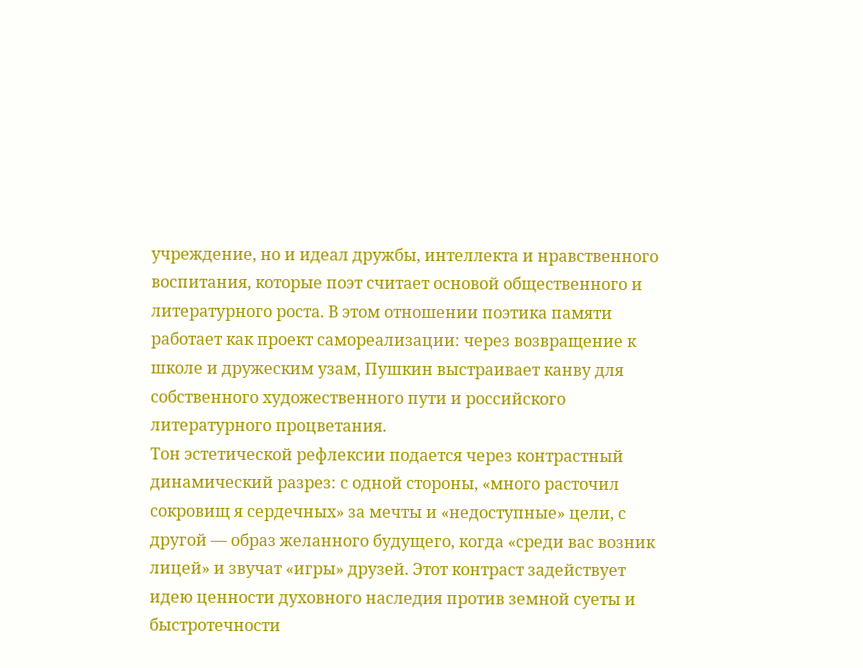учреждение, но и идеал дружбы, интеллекта и нравственного воспитания, которые поэт считает основой общественного и литературного роста. В этом отношении поэтика памяти работает как проект самореализации: через возвращение к школе и дружеским узам, Пушкин выстраивает канву для собственного художественного пути и российского литературного процветания.
Тон эстетической рефлексии подается через контрастный динамический разрез: с одной стороны, «много расточил сокровищ я сердечных» за мечты и «недоступные» цели, с другой — образ желанного будущего, когда «среди вас возник лицей» и звучат «игры» друзей. Этот контраст задействует идею ценности духовного наследия против земной суеты и быстротечности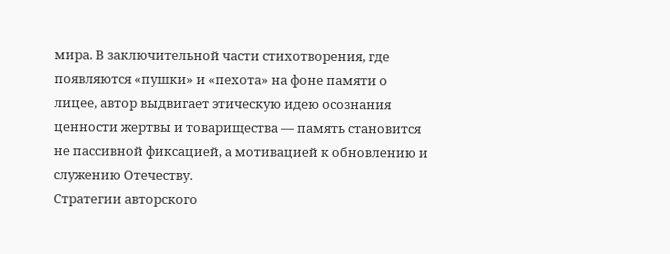мира. В заключительной части стихотворения, где появляются «пушки» и «пехота» на фоне памяти о лицее, автор выдвигает этическую идею осознания ценности жертвы и товарищества — память становится не пассивной фиксацией, а мотивацией к обновлению и служению Отечеству.
Стратегии авторского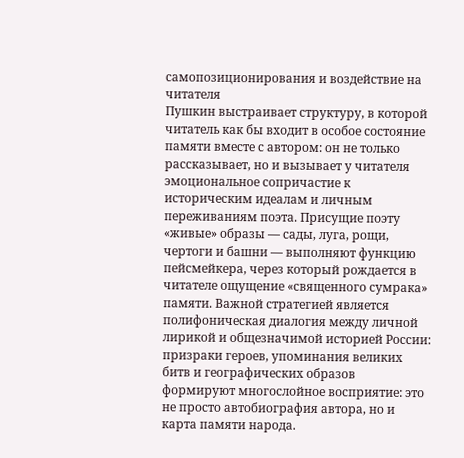самопозиционирования и воздействие на читателя
Пушкин выстраивает структуру, в которой читатель как бы входит в особое состояние памяти вместе с автором: он не только рассказывает, но и вызывает у читателя эмоциональное сопричастие к историческим идеалам и личным переживаниям поэта. Присущие поэту «живые» образы — сады, луга, рощи, чертоги и башни — выполняют функцию пейсмейкера, через который рождается в читателе ощущение «священного сумрака» памяти. Важной стратегией является полифоническая диалогия между личной лирикой и общезначимой историей России: призраки героев, упоминания великих битв и географических образов формируют многослойное восприятие: это не просто автобиография автора, но и карта памяти народа.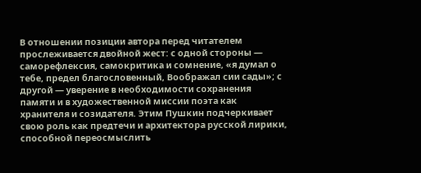В отношении позиции автора перед читателем прослеживается двойной жест: с одной стороны — саморефлексия, самокритика и сомнение, «я думал о тебе, предел благословенный, Воображал сии сады»; с другой — уверение в необходимости сохранения памяти и в художественной миссии поэта как хранителя и созидателя. Этим Пушкин подчеркивает свою роль как предтечи и архитектора русской лирики, способной переосмыслить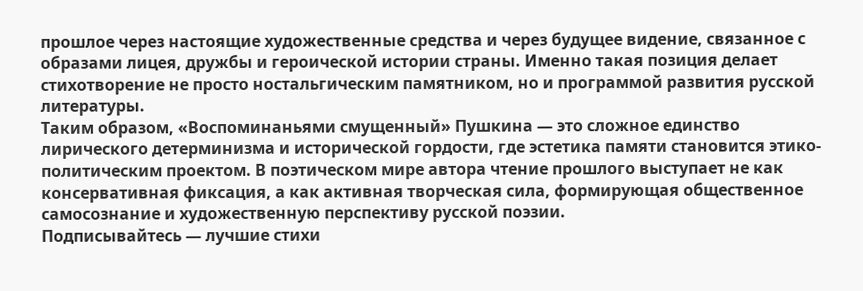прошлое через настоящие художественные средства и через будущее видение, связанное с образами лицея, дружбы и героической истории страны. Именно такая позиция делает стихотворение не просто ностальгическим памятником, но и программой развития русской литературы.
Таким образом, «Воспоминаньями смущенный» Пушкина — это сложное единство лирического детерминизма и исторической гордости, где эстетика памяти становится этико-политическим проектом. В поэтическом мире автора чтение прошлого выступает не как консервативная фиксация, а как активная творческая сила, формирующая общественное самосознание и художественную перспективу русской поэзии.
Подписывайтесь — лучшие стихи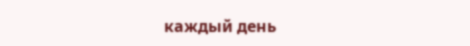каждый день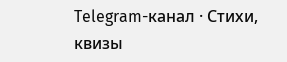Telegram-канал · Стихи, квизы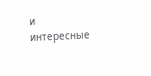и интересные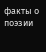факты о поэзии